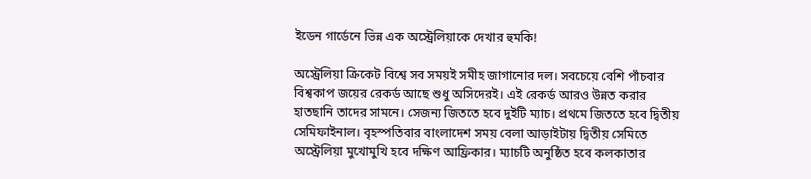ইডেন গার্ডেনে ভিন্ন এক অস্ট্রেলিয়াকে দেখার হুমকি!

অস্ট্রেলিয়া ক্রিকেট বিশ্বে সব সময়ই সমীহ জাগানোর দল। সবচেয়ে বেশি পাঁচবার বিশ্বকাপ জয়ের রেকর্ড আছে শুধু অসিদেরই। এই রেকর্ড আরও উন্নত করার হাতছানি তাদের সামনে। সেজন্য জিততে হবে দুইটি ম্যাচ। প্রথমে জিততে হবে দ্বিতীয় সেমিফাইনাল। বৃহস্পতিবার বাংলাদেশ সময় বেলা আড়াইটায় দ্বিতীয় সেমিতে অস্ট্রেলিয়া মুখোমুখি হবে দক্ষিণ আফ্রিকার। ম্যাচটি অনুষ্ঠিত হবে কলকাতার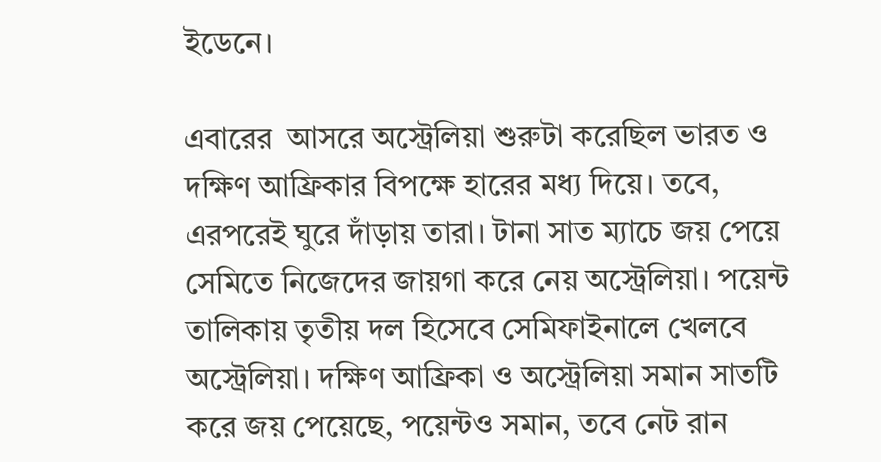ইডেনে।

এবারের  আসরে অস্ট্রেলিয়া শুরুটা করেছিল ভারত ও দক্ষিণ আফ্রিকার বিপক্ষে হারের মধ্য দিয়ে। তবে, এরপরেই ঘুরে দাঁড়ায় তারা। টানা সাত ম্যাচে জয় পেয়ে সেমিতে নিজেদের জায়গা করে নেয় অস্ট্রেলিয়া। পয়েন্ট তালিকায় তৃতীয় দল হিসেবে সেমিফাইনালে খেলবে অস্ট্রেলিয়া। দক্ষিণ আফ্রিকা ও অস্ট্রেলিয়া সমান সাতটি করে জয় পেয়েছে, পয়েন্টও সমান, তবে নেট রান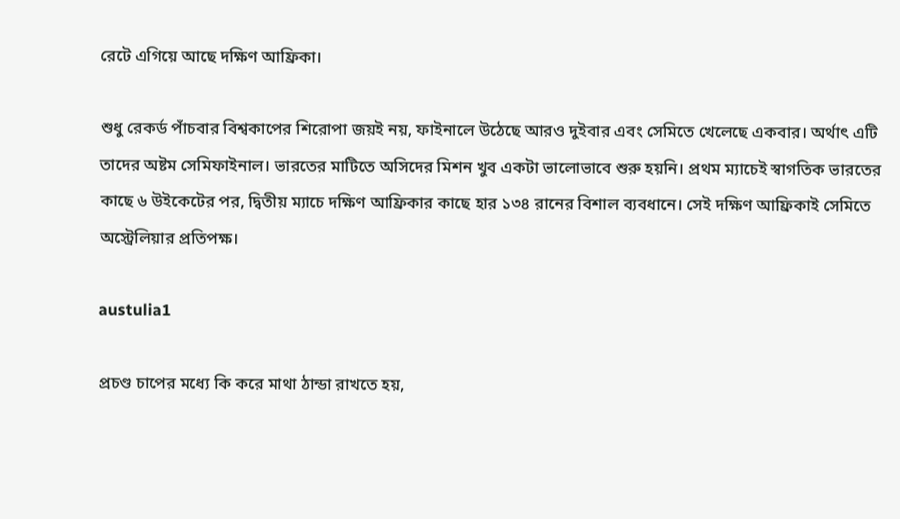রেটে এগিয়ে আছে দক্ষিণ আফ্রিকা।

শুধু রেকর্ড পাঁচবার বিশ্বকাপের শিরোপা জয়ই নয়, ফাইনালে উঠেছে আরও দুইবার এবং সেমিতে খেলেছে একবার। অর্থাৎ এটি তাদের অষ্টম সেমিফাইনাল। ভারতের মাটিতে অসিদের মিশন খুব একটা ভালোভাবে শুরু হয়নি। প্রথম ম্যাচেই স্বাগতিক ভারতের কাছে ৬ উইকেটের পর, দ্বিতীয় ম্যাচে দক্ষিণ আফ্রিকার কাছে হার ১৩৪ রানের বিশাল ব্যবধানে। সেই দক্ষিণ আফ্রিকাই সেমিতে অস্ট্রেলিয়ার প্রতিপক্ষ।

austulia1

প্রচণ্ড চাপের মধ্যে কি করে মাথা ঠান্ডা রাখতে হয়,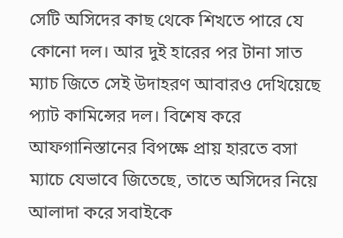সেটি অসিদের কাছ থেকে শিখতে পারে যে কোনো দল। আর দুই হারের পর টানা সাত ম্যাচ জিতে সেই উদাহরণ আবারও দেখিয়েছে প্যাট কামিন্সের দল। বিশেষ করে আফগানিস্তানের বিপক্ষে প্রায় হারতে বসা ম্যাচে যেভাবে জিতেছে, তাতে অসিদের নিয়ে আলাদা করে সবাইকে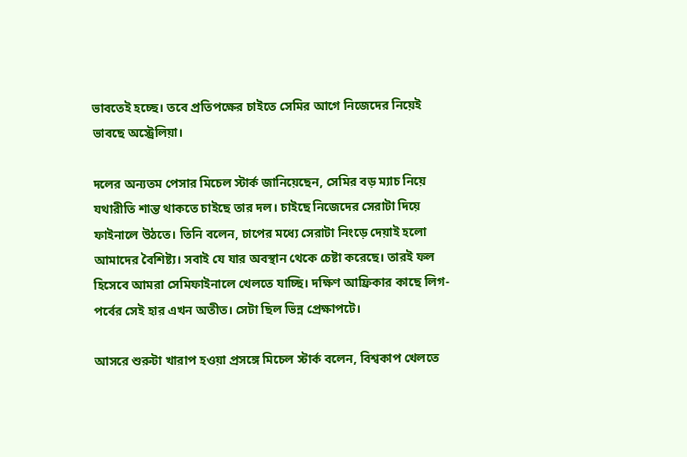ভাবতেই হচ্ছে। তবে প্রতিপক্ষের চাইতে সেমির আগে নিজেদের নিয়েই ভাবছে অস্ট্রেলিয়া।

দলের অন্যতম পেসার মিচেল স্টার্ক জানিয়েছেন, সেমির বড় ম্যাচ নিয়ে যথারীতি শান্ত থাকতে চাইছে তার দল। চাইছে নিজেদের সেরাটা দিয়ে ফাইনালে উঠতে। তিনি বলেন, চাপের মধ্যে সেরাটা নিংড়ে দেয়াই হলো আমাদের বৈশিষ্ট্য। সবাই যে যার অবস্থান থেকে চেষ্টা করেছে। তারই ফল হিসেবে আমরা সেমিফাইনালে খেলতে যাচ্ছি। দক্ষিণ আফ্রিকার কাছে লিগ-পর্বের সেই হার এখন অতীত। সেটা ছিল ভিন্ন প্রেক্ষাপটে।

আসরে শুরুটা খারাপ হওয়া প্রসঙ্গে মিচেল স্টার্ক বলেন, বিশ্বকাপ খেলতে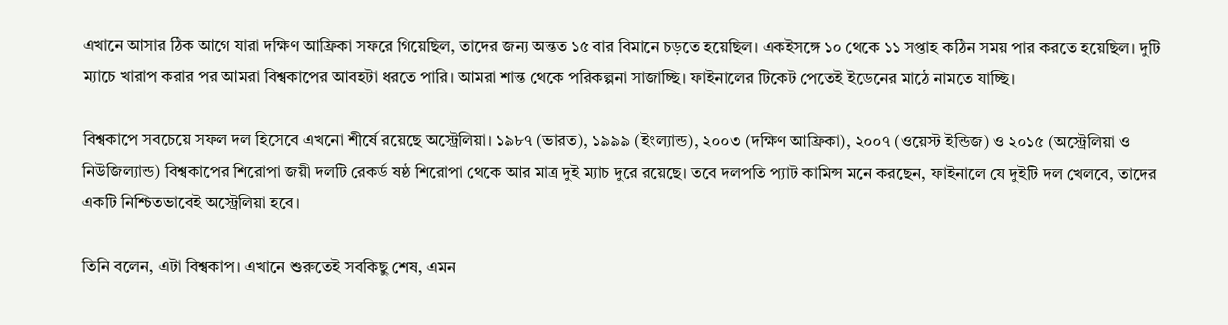এখানে আসার ঠিক আগে যারা দক্ষিণ আফ্রিকা সফরে গিয়েছিল, তাদের জন্য অন্তত ১৫ বার বিমানে চড়তে হয়েছিল। একইসঙ্গে ১০ থেকে ১১ সপ্তাহ কঠিন সময় পার করতে হয়েছিল। দুটি ম্যাচে খারাপ করার পর আমরা বিশ্বকাপের আবহটা ধরতে পারি। আমরা শান্ত থেকে পরিকল্পনা সাজাচ্ছি। ফাইনালের টিকেট পেতেই ইডেনের মাঠে নামতে যাচ্ছি।

বিশ্বকাপে সবচেয়ে সফল দল হিসেবে এখনো শীর্ষে রয়েছে অস্ট্রেলিয়া। ১৯৮৭ (ভারত), ১৯৯৯ (ইংল্যান্ড), ২০০৩ (দক্ষিণ আফ্রিকা), ২০০৭ (ওয়েস্ট ইন্ডিজ) ও ২০১৫ (অস্ট্রেলিয়া ও নিউজিল্যান্ড) বিশ্বকাপের শিরোপা জয়ী দলটি রেকর্ড ষষ্ঠ শিরোপা থেকে আর মাত্র দুই ম্যাচ দুরে রয়েছে। তবে দলপতি প্যাট কামিন্স মনে করছেন, ফাইনালে যে দুইটি দল খেলবে, তাদের একটি নিশ্চিতভাবেই অস্ট্রেলিয়া হবে।

তিনি বলেন, এটা বিশ্বকাপ। এখানে শুরুতেই সবকিছু শেষ, এমন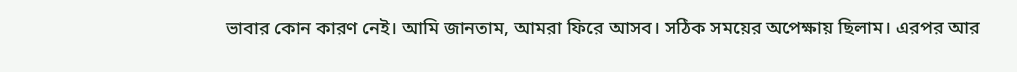ভাবার কোন কারণ নেই। আমি জানতাম, আমরা ফিরে আসব। সঠিক সময়ের অপেক্ষায় ছিলাম। এরপর আর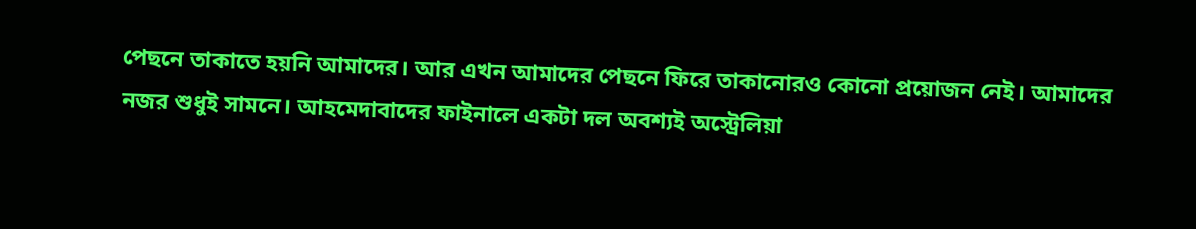পেছনে তাকাতে হয়নি আমাদের। আর এখন আমাদের পেছনে ফিরে তাকানোরও কোনো প্রয়োজন নেই। আমাদের নজর শুধুই সামনে। আহমেদাবাদের ফাইনালে একটা দল অবশ্যই অস্ট্রেলিয়া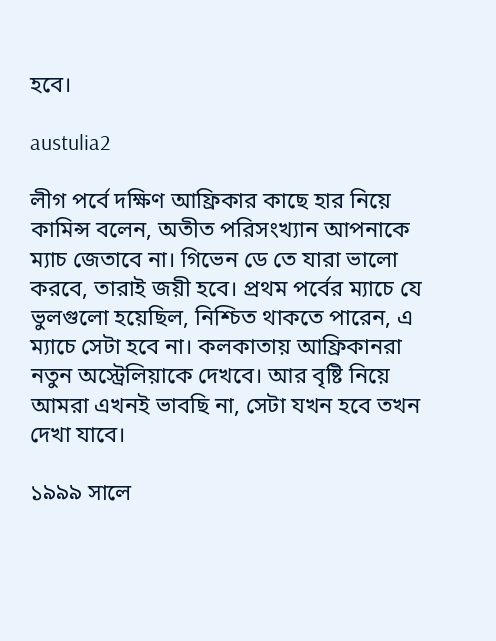হবে।

austulia2

লীগ পর্বে দক্ষিণ আফ্রিকার কাছে হার নিয়ে কামিন্স বলেন, অতীত পরিসংখ্যান আপনাকে ম্যাচ জেতাবে না। গিভেন ডে তে যারা ভালো করবে, তারাই জয়ী হবে। প্রথম পর্বের ম্যাচে যে ভুলগুলো হয়েছিল, নিশ্চিত থাকতে পারেন, এ ম্যাচে সেটা হবে না। কলকাতায় আফ্রিকানরা নতুন অস্ট্রেলিয়াকে দেখবে। আর বৃষ্টি নিয়ে আমরা এখনই ভাবছি না, সেটা যখন হবে তখন দেখা যাবে।

১৯৯৯ সালে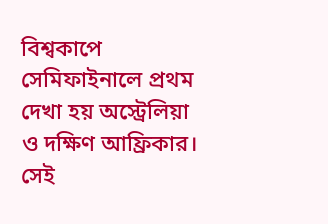বিশ্বকাপে সেমিফাইনালে প্রথম দেখা হয় অস্ট্রেলিয়া ও দক্ষিণ আফ্রিকার। সেই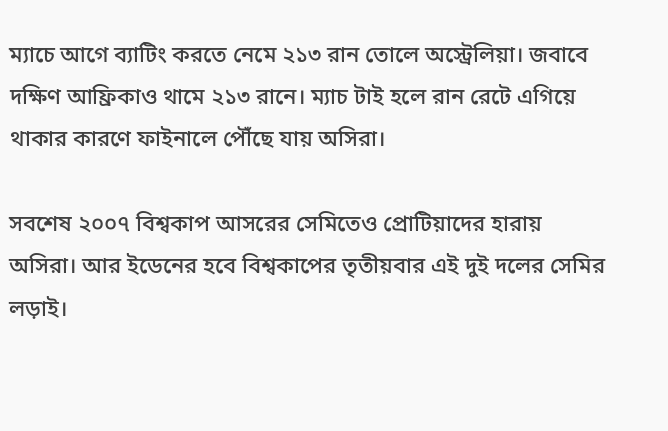ম্যাচে আগে ব্যাটিং করতে নেমে ২১৩ রান তোলে অস্ট্রেলিয়া। জবাবে দক্ষিণ আফ্রিকাও থামে ২১৩ রানে। ম্যাচ টাই হলে রান রেটে এগিয়ে থাকার কারণে ফাইনালে পৌঁছে যায় অসিরা।

সবশেষ ২০০৭ বিশ্বকাপ আসরের সেমিতেও প্রোটিয়াদের হারায় অসিরা। আর ইডেনের হবে বিশ্বকাপের তৃতীয়বার এই দুই দলের সেমির লড়াই।